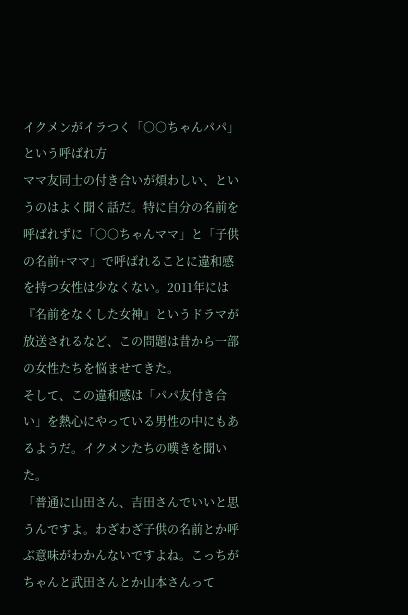イクメンがイラつく「○○ちゃんパパ」という呼ばれ方
ママ友同士の付き合いが煩わしい、というのはよく聞く話だ。特に自分の名前を呼ばれずに「○○ちゃんママ」と「子供の名前+ママ」で呼ばれることに違和感を持つ女性は少なくない。2011年には『名前をなくした女神』というドラマが放送されるなど、この問題は昔から一部の女性たちを悩ませてきた。
そして、この違和感は「パパ友付き合い」を熱心にやっている男性の中にもあるようだ。イクメンたちの嘆きを聞いた。
「普通に山田さん、吉田さんでいいと思うんですよ。わざわざ子供の名前とか呼ぶ意味がわかんないですよね。こっちがちゃんと武田さんとか山本さんって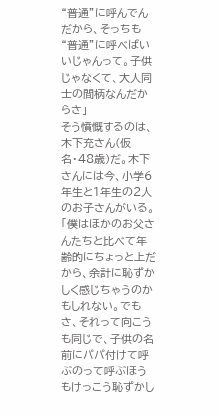“普通”に呼んでんだから、そっちも“普通”に呼べばいいじゃんって。子供じゃなくて、大人同士の間柄なんだからさ」
そう憤慨するのは、木下充さん(仮名・48歳)だ。木下さんには今、小学6年生と1年生の2人のお子さんがいる。
「僕はほかのお父さんたちと比べて年齢的にちょっと上だから、余計に恥ずかしく感じちゃうのかもしれない。でもさ、それって向こうも同じで、子供の名前にパパ付けて呼ぶのって呼ぶほうもけっこう恥ずかし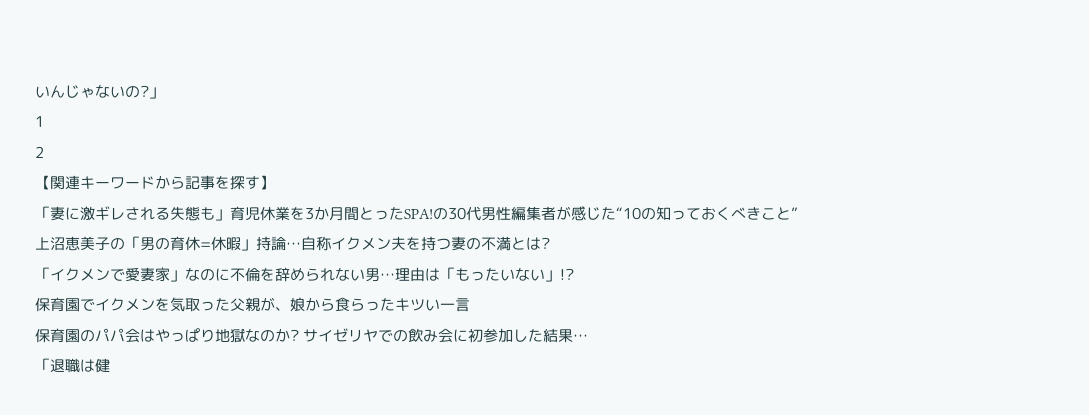いんじゃないの?」
1
2
【関連キーワードから記事を探す】
「妻に激ギレされる失態も」育児休業を3か月間とったSPA!の30代男性編集者が感じた“10の知っておくべきこと”
上沼恵美子の「男の育休=休暇」持論…自称イクメン夫を持つ妻の不満とは?
「イクメンで愛妻家」なのに不倫を辞められない男…理由は「もったいない」!?
保育園でイクメンを気取った父親が、娘から食らったキツい一言
保育園のパパ会はやっぱり地獄なのか? サイゼリヤでの飲み会に初参加した結果…
「退職は健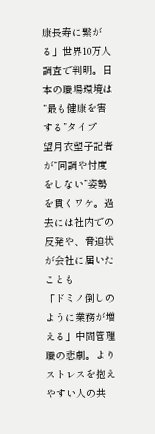康長寿に繋がる」世界10万人調査で判明。日本の職場環境は“最も健康を害する”タイプ
望月衣塑子記者が“同調や忖度をしない”姿勢を貫くワケ。過去には社内での反発や、脅迫状が会社に届いたことも
「ドミノ倒しのように業務が増える」中間管理職の悲劇。よりストレスを抱えやすい人の共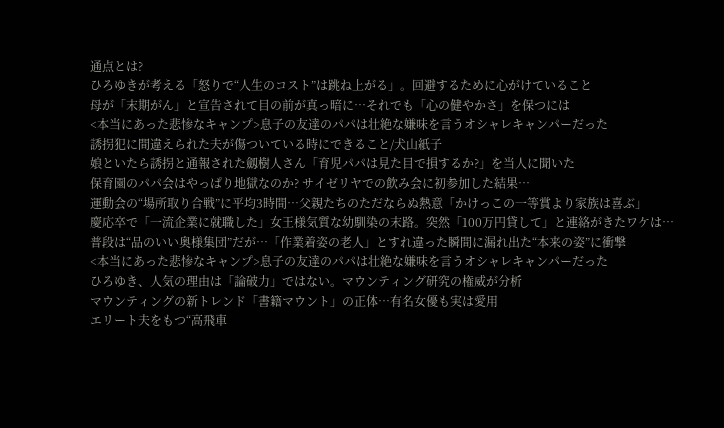通点とは?
ひろゆきが考える「怒りで“人生のコスト”は跳ね上がる」。回避するために心がけていること
母が「末期がん」と宣告されて目の前が真っ暗に…それでも「心の健やかさ」を保つには
<本当にあった悲惨なキャンプ>息子の友達のパパは壮絶な嫌味を言うオシャレキャンパーだった
誘拐犯に間違えられた夫が傷ついている時にできること/犬山紙子
娘といたら誘拐と通報された劔樹人さん「育児パパは見た目で損するか?」を当人に聞いた
保育園のパパ会はやっぱり地獄なのか? サイゼリヤでの飲み会に初参加した結果…
運動会の“場所取り合戦”に平均3時間…父親たちのただならぬ熱意「かけっこの一等賞より家族は喜ぶ」
慶応卒で「一流企業に就職した」女王様気質な幼馴染の末路。突然「100万円貸して」と連絡がきたワケは…
普段は“品のいい奥様集団”だが…「作業着姿の老人」とすれ違った瞬間に漏れ出た“本来の姿”に衝撃
<本当にあった悲惨なキャンプ>息子の友達のパパは壮絶な嫌味を言うオシャレキャンパーだった
ひろゆき、人気の理由は「論破力」ではない。マウンティング研究の権威が分析
マウンティングの新トレンド「書籍マウント」の正体…有名女優も実は愛用
エリート夫をもつ“高飛車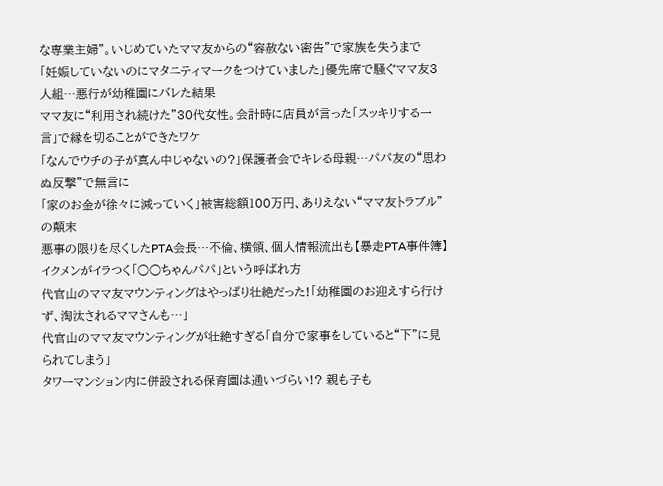な専業主婦”。いじめていたママ友からの“容赦ない密告”で家族を失うまで
「妊娠していないのにマタニティマークをつけていました」優先席で騒ぐママ友3人組…悪行が幼稚園にバレた結果
ママ友に“利用され続けた”30代女性。会計時に店員が言った「スッキリする一言」で縁を切ることができたワケ
「なんでウチの子が真ん中じゃないの?」保護者会でキレる母親…パパ友の“思わぬ反撃”で無言に
「家のお金が徐々に減っていく」被害総額100万円、ありえない“ママ友トラブル”の顛末
悪事の限りを尽くしたPTA会長…不倫、横領、個人情報流出も【暴走PTA事件簿】
イクメンがイラつく「○○ちゃんパパ」という呼ばれ方
代官山のママ友マウンティングはやっぱり壮絶だった!「幼稚園のお迎えすら行けず、淘汰されるママさんも…」
代官山のママ友マウンティングが壮絶すぎる「自分で家事をしていると“下”に見られてしまう」
タワーマンション内に併設される保育園は通いづらい!? 親も子も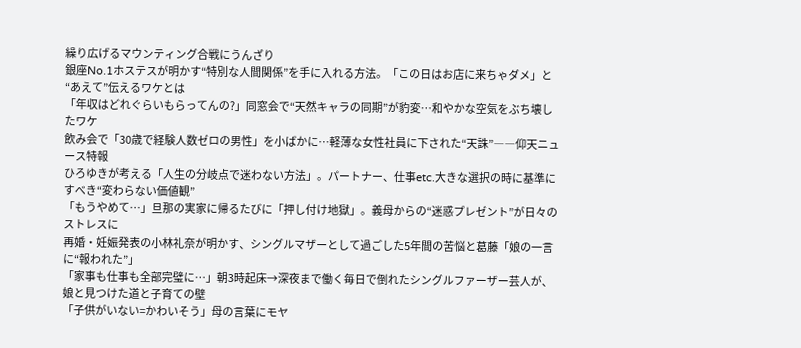繰り広げるマウンティング合戦にうんざり
銀座No.1ホステスが明かす“特別な人間関係”を手に入れる方法。「この日はお店に来ちゃダメ」と“あえて”伝えるワケとは
「年収はどれぐらいもらってんの?」同窓会で“天然キャラの同期”が豹変…和やかな空気をぶち壊したワケ
飲み会で「30歳で経験人数ゼロの男性」を小ばかに…軽薄な女性社員に下された“天誅”――仰天ニュース特報
ひろゆきが考える「人生の分岐点で迷わない方法」。パートナー、仕事etc.大きな選択の時に基準にすべき“変わらない価値観”
「もうやめて…」旦那の実家に帰るたびに「押し付け地獄」。義母からの“迷惑プレゼント”が日々のストレスに
再婚・妊娠発表の小林礼奈が明かす、シングルマザーとして過ごした5年間の苦悩と葛藤「娘の一言に“報われた”」
「家事も仕事も全部完璧に…」朝3時起床→深夜まで働く毎日で倒れたシングルファーザー芸人が、娘と見つけた道と子育ての壁
「子供がいない=かわいそう」母の言葉にモヤ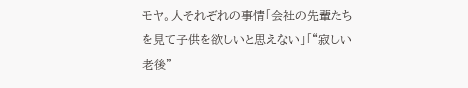モヤ。人それぞれの事情「会社の先輩たちを見て子供を欲しいと思えない」「“寂しい老後”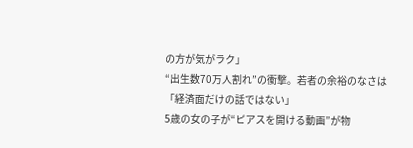の方が気がラク」
“出生数70万人割れ”の衝撃。若者の余裕のなさは「経済面だけの話ではない」
5歳の女の子が“ピアスを開ける動画”が物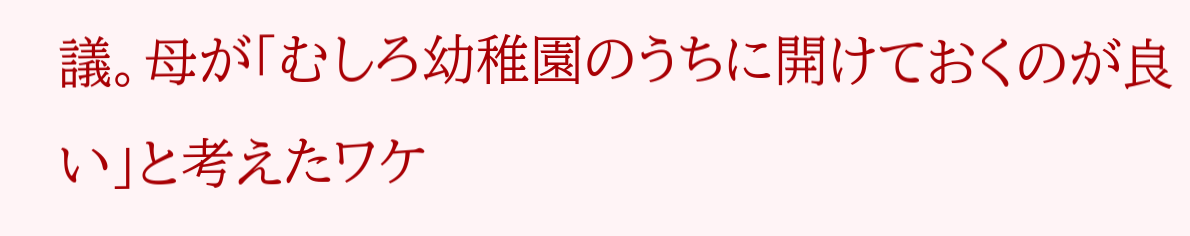議。母が「むしろ幼稚園のうちに開けておくのが良い」と考えたワケ